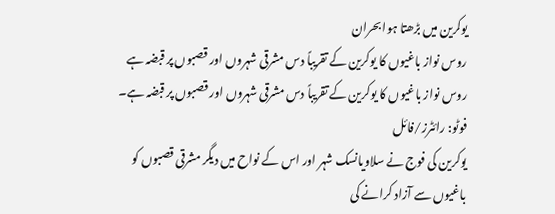یوکرین میں بڑھتا ہوا بحران
روس نواز باغیوں کا یوکرین کے تقریباً دس مشرقی شہروں اور قصبوں پر قبضہ ہے
روس نواز باغیوں کا یوکرین کے تقریباً دس مشرقی شہروں اور قصبوں پر قبضہ ہے۔ فوٹو: رائٹرز/فائل
یوکرین کی فوج نے سلاویانسک شہر اور اس کے نواح میں دیگر مشرقی قصبوں کو باغیوں سے آزاد کرانے کی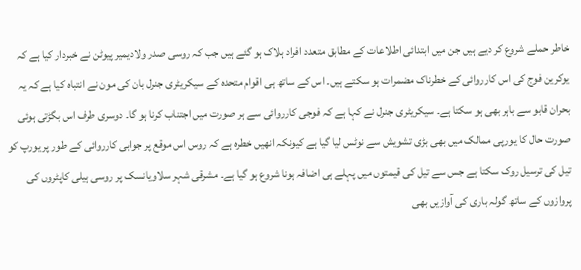خاطر حملے شروع کر دیے ہیں جن میں ابتدائی اطلاعات کے مطابق متعدد افراد ہلاک ہو گئے ہیں جب کہ روسی صدر ولادیمیر پیوٹن نے خبردار کیا ہے کہ یوکرین فوج کی اس کارروائی کے خطرناک مضمرات ہو سکتے ہیں۔ اس کے ساتھ ہی اقوام متحدہ کے سیکریٹری جنرل بان کی مون نے انتباہ کیا ہے کہ یہ بحران قابو سے باہر بھی ہو سکتا ہے۔ سیکریٹری جنرل نے کہا ہے کہ فوجی کارروائی سے ہر صورت میں اجتناب کرنا ہو گا۔ دوسری طرف اس بگڑتی ہوئی صورت حال کا یورپی ممالک میں بھی بڑی تشویش سے نوٹس لیا گیا ہے کیونکہ انھیں خطرہ ہے کہ روس اس موقع پر جوابی کارروائی کے طور پر یورپ کو تیل کی ترسیل روک سکتا ہے جس سے تیل کی قیمتوں میں پہلے ہی اضافہ ہونا شروع ہو گیا ہے۔ مشرقی شہر سلاویانسک پر روسی ہیلی کاپٹروں کی پروازوں کے ساتھ گولہ باری کی آوازیں بھی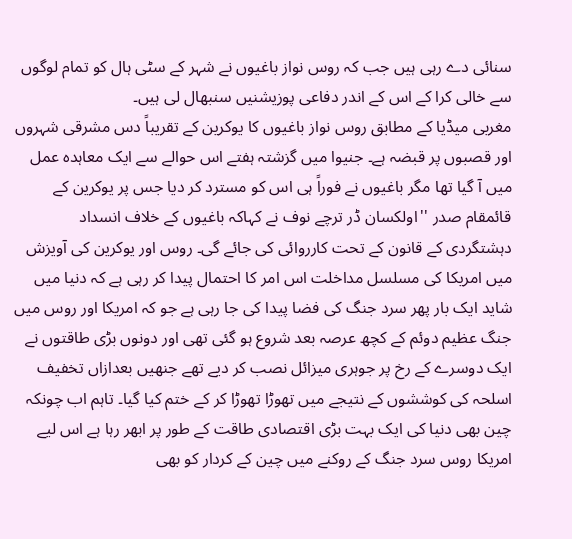سنائی دے رہی ہیں جب کہ روس نواز باغیوں نے شہر کے سٹی ہال کو تمام لوگوں سے خالی کرا کے اس کے اندر دفاعی پوزیشنیں سنبھال لی ہیں۔
مغربی میڈیا کے مطابق روس نواز باغیوں کا یوکرین کے تقریباً دس مشرقی شہروں اور قصبوں پر قبضہ ہے۔ جنیوا میں گزشتہ ہفتے اس حوالے سے ایک معاہدہ عمل میں آ گیا تھا مگر باغیوں نے فوراً ہی اس کو مسترد کر دیا جس پر یوکرین کے قائمقام صدر ''اولکسان ڈر ترچے نوف نے کہاکہ باغیوں کے خلاف انسداد دہشتگردی کے قانون کے تحت کارروائی کی جائے گی۔ روس اور یوکرین کی آویزش میں امریکا کی مسلسل مداخلت اس امر کا احتمال پیدا کر رہی ہے کہ دنیا میں شاید ایک بار پھر سرد جنگ کی فضا پیدا کی جا رہی ہے جو کہ امریکا اور روس میں جنگ عظیم دوئم کے کچھ عرصہ بعد شروع ہو گئی تھی اور دونوں بڑی طاقتوں نے ایک دوسرے کے رخ پر جوہری میزائل نصب کر دیے تھے جنھیں بعدازاں تخفیف اسلحہ کی کوششوں کے نتیجے میں تھوڑا تھوڑا کر کے ختم کیا گیا۔ تاہم اب چونکہ چین بھی دنیا کی ایک بہت بڑی اقتصادی طاقت کے طور پر ابھر رہا ہے اس لیے امریکا روس سرد جنگ کے روکنے میں چین کے کردار کو بھی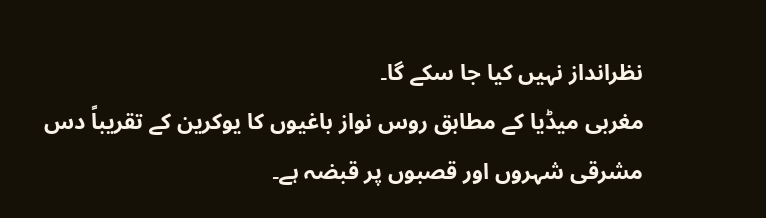نظرانداز نہیں کیا جا سکے گا۔
مغربی میڈیا کے مطابق روس نواز باغیوں کا یوکرین کے تقریباً دس مشرقی شہروں اور قصبوں پر قبضہ ہے۔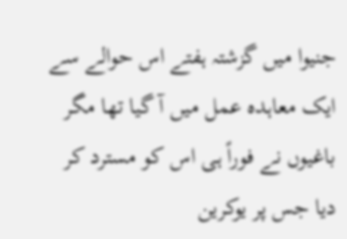جنیوا میں گزشتہ ہفتے اس حوالے سے ایک معاہدہ عمل میں آ گیا تھا مگر باغیوں نے فوراً ہی اس کو مسترد کر دیا جس پر یوکرین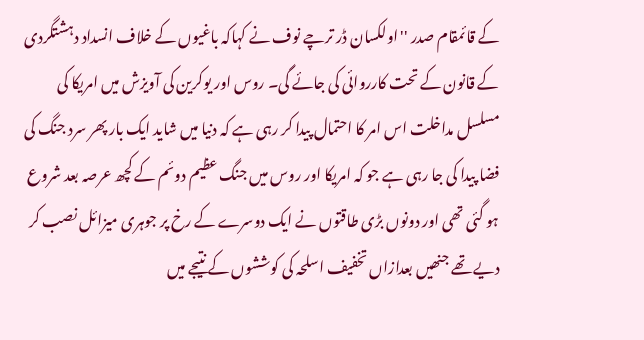کے قائمقام صدر ''اولکسان ڈر ترچے نوف نے کہاکہ باغیوں کے خلاف انسداد دہشتگردی کے قانون کے تحت کارروائی کی جائے گی۔ روس اور یوکرین کی آویزش میں امریکا کی مسلسل مداخلت اس امر کا احتمال پیدا کر رہی ہے کہ دنیا میں شاید ایک بار پھر سرد جنگ کی فضا پیدا کی جا رہی ہے جو کہ امریکا اور روس میں جنگ عظیم دوئم کے کچھ عرصہ بعد شروع ہو گئی تھی اور دونوں بڑی طاقتوں نے ایک دوسرے کے رخ پر جوہری میزائل نصب کر دیے تھے جنھیں بعدازاں تخفیف اسلحہ کی کوششوں کے نتیجے میں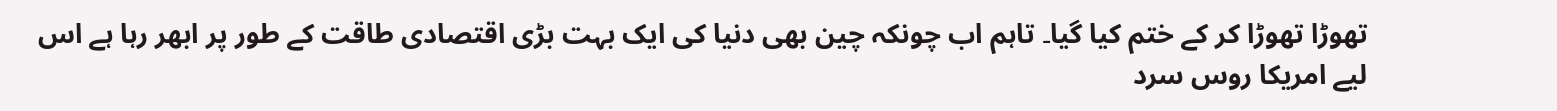تھوڑا تھوڑا کر کے ختم کیا گیا۔ تاہم اب چونکہ چین بھی دنیا کی ایک بہت بڑی اقتصادی طاقت کے طور پر ابھر رہا ہے اس لیے امریکا روس سرد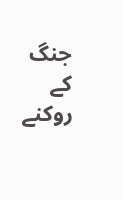جنگ کے روکنے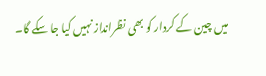میں چین کے کردار کو بھی نظرانداز نہیں کیا جا سکے گا۔